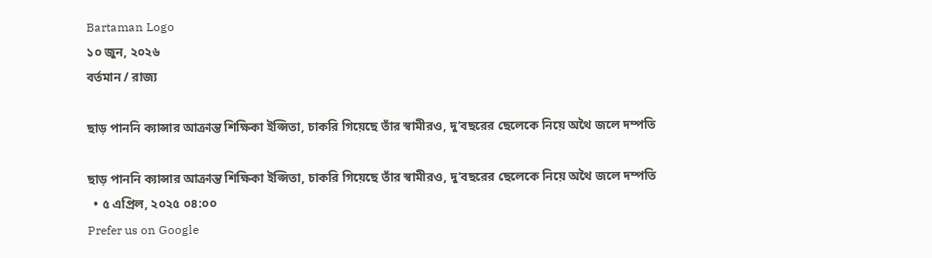Bartaman Logo
১০ জুন, ২০২৬
বর্তমান / রাজ্য

ছাড় পাননি ক্যান্সার আক্রান্ত শিক্ষিকা ইপ্সিতা, চাকরি গিয়েছে তাঁর স্বামীরও, দু’বছরের ছেলেকে নিয়ে অথৈ জলে দম্পতি

ছাড় পাননি ক্যান্সার আক্রান্ত শিক্ষিকা ইপ্সিতা, চাকরি গিয়েছে তাঁর স্বামীরও, দু’বছরের ছেলেকে নিয়ে অথৈ জলে দম্পতি
  • ৫ এপ্রিল, ২০২৫ ০৪:০০
Prefer us on Google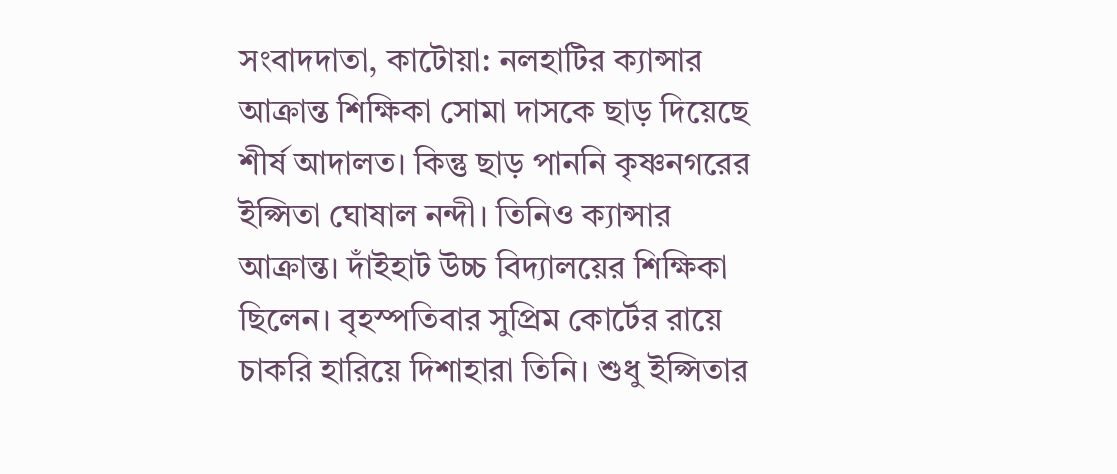সংবাদদাতা, কাটোয়া: নলহাটির ক্যান্সার আক্রান্ত শিক্ষিকা সোমা দাসকে ছাড় দিয়েছে শীর্ষ আদালত। কিন্তু ছাড় পাননি কৃষ্ণনগরের ইপ্সিতা ঘোষাল নন্দী। তিনিও ক্যান্সার আক্রান্ত। দাঁইহাট উচ্চ বিদ্যালয়ের শিক্ষিকা ছিলেন। বৃহস্পতিবার সুপ্রিম কোর্টের রায়ে চাকরি হারিয়ে দিশাহারা তিনি। শুধু ইপ্সিতার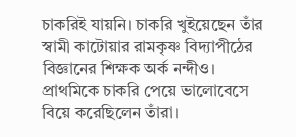চাকরিই যায়নি। চাকরি খুইয়েছেন তাঁর স্বামী কাটোয়ার রামকৃষ্ণ বিদ্যাপীঠের বিজ্ঞানের শিক্ষক অর্ক নন্দীও। প্রাথমিকে চাকরি পেয়ে ভালোবেসে বিয়ে করেছিলেন তাঁরা।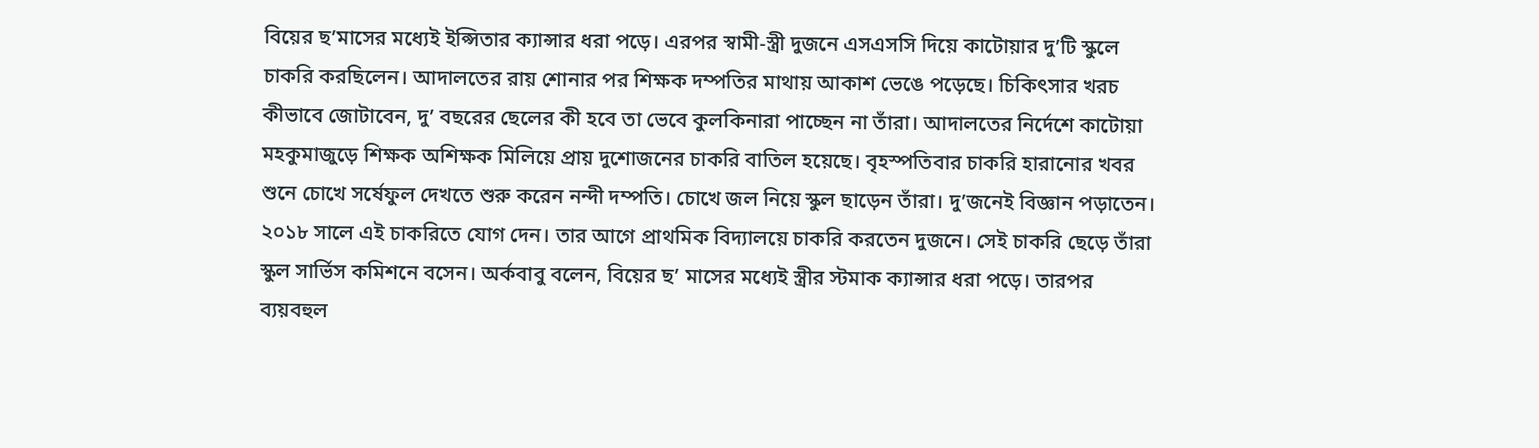বিয়ের ছ’মাসের মধ্যেই ইপ্সিতার ক্যান্সার ধরা পড়ে। এরপর স্বামী-স্ত্রী দুজনে এসএসসি দিয়ে কাটোয়ার দু’টি স্কুলে চাকরি করছিলেন। আদালতের রায় শোনার পর শিক্ষক দম্পতির মাথায় আকাশ ভেঙে পড়েছে। চিকিৎসার খরচ কীভাবে জোটাবেন, দু’ বছরের ছেলের কী হবে তা ভেবে কুলকিনারা পাচ্ছেন না তাঁরা। আদালতের নির্দেশে কাটোয়া মহকুমাজুড়ে শিক্ষক অশিক্ষক মিলিয়ে প্রায় দুশোজনের চাকরি বাতিল হয়েছে। বৃহস্পতিবার চাকরি হারানোর খবর শুনে চোখে সর্ষেফুল দেখতে শুরু করেন নন্দী দম্পতি। চোখে জল নিয়ে স্কুল ছাড়েন তাঁরা। দু’জনেই বিজ্ঞান পড়াতেন। ২০১৮ সালে এই চাকরিতে যোগ দেন। তার আগে প্রাথমিক বিদ্যালয়ে চাকরি করতেন দুজনে। সেই চাকরি ছেড়ে তাঁরা স্কুল সার্ভিস কমিশনে বসেন। অর্কবাবু বলেন, বিয়ের ছ’ মাসের মধ্যেই স্ত্রীর স্টমাক ক্যান্সার ধরা পড়ে। তারপর ব্যয়বহুল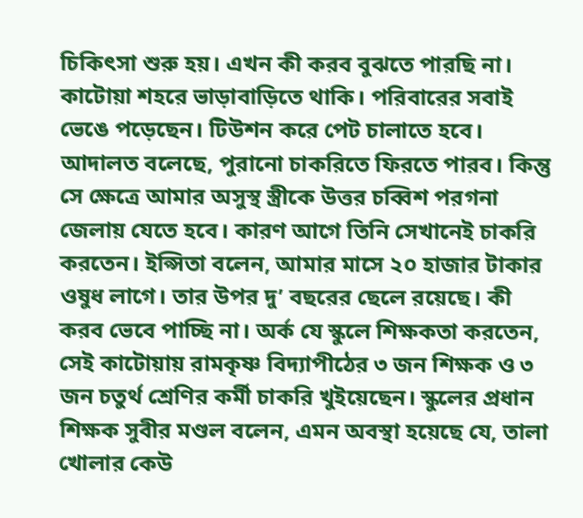চিকিৎসা শুরু হয়। এখন কী করব বুঝতে পারছি না। কাটোয়া শহরে ভাড়াবাড়িতে থাকি। পরিবারের সবাই ভেঙে পড়েছেন। টিউশন করে পেট চালাতে হবে। আদালত বলেছে, পুরানো চাকরিতে ফিরতে পারব। কিন্তু সে ক্ষেত্রে আমার অসুস্থ স্ত্রীকে উত্তর চব্বিশ পরগনা জেলায় যেতে হবে। কারণ আগে তিনি সেখানেই চাকরি করতেন। ইপ্সিতা বলেন, আমার মাসে ২০ হাজার টাকার ওষুধ লাগে। তার উপর দু’ বছরের ছেলে রয়েছে। কী করব ভেবে পাচ্ছি না। অর্ক যে স্কুলে শিক্ষকতা করতেন, সেই কাটোয়ায় রামকৃষ্ণ বিদ্যাপীঠের ৩ জন শিক্ষক ও ৩ জন চতুর্থ শ্রেণির কর্মী চাকরি খুইয়েছেন। স্কুলের প্রধান শিক্ষক সুবীর মণ্ডল বলেন, এমন অবস্থা হয়েছে যে, তালা খোলার কেউ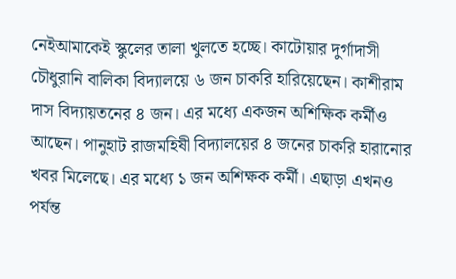নেইআমাকেই স্কুলের তালা খুলতে হচ্ছে। কাটোয়ার দুর্গাদাসী চৌধুরানি বালিকা বিদ্যালয়ে ৬ জন চাকরি হারিয়েছেন। কাশীরাম দাস বিদ্যায়তনের ৪ জন। এর মধ্যে একজন অশিক্ষিক কর্মীও আছেন। পানুহাট রাজমহিষী বিদ্যালয়ের ৪ জনের চাকরি হারানোর খবর মিলেছে। এর মধ্যে ১ জন অশিক্ষক কর্মী। এছাড়া এখনও পর্যন্ত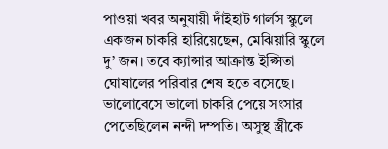পাওয়া খবর অনুযায়ী দাঁইহাট গার্লস স্কুলে একজন চাকরি হারিয়েছেন, মেঝিয়ারি স্কুলে দু’ জন। তবে ক্যান্সার আক্রান্ত ইপ্সিতা ঘোষালের পরিবার শেষ হতে বসেছে। ভালোবেসে ভালো চাকরি পেয়ে সংসার পেতেছিলেন নন্দী দম্পতি। অসুস্থ স্ত্রীকে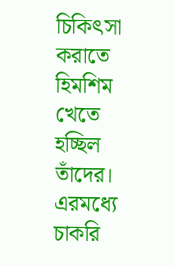চিকিৎসা করাতে হিমশিম খেতে হচ্ছিল তাঁদের। এরমধ্যে চাকরি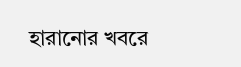হারানোর খবরে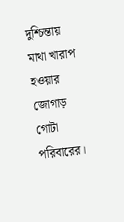দুশ্চিন্তায় মাথা খারাপ হওয়ার জোগাড় গোটা পরিবারের।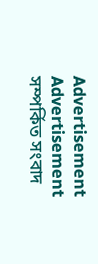Advertisement
Advertisement
সম্পর্কিত সংবাদ